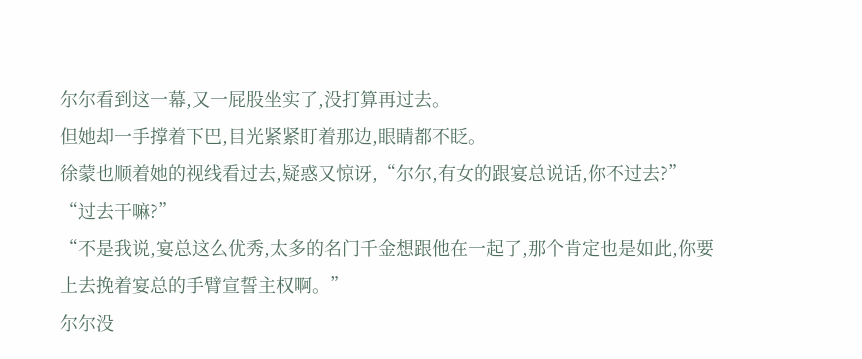尔尔看到这一幕,又一屁股坐实了,没打算再过去。
但她却一手撑着下巴,目光紧紧盯着那边,眼睛都不眨。
徐蒙也顺着她的视线看过去,疑惑又惊讶,“尔尔,有女的跟宴总说话,你不过去?”
“过去干嘛?”
“不是我说,宴总这么优秀,太多的名门千金想跟他在一起了,那个肯定也是如此,你要上去挽着宴总的手臂宣誓主权啊。”
尔尔没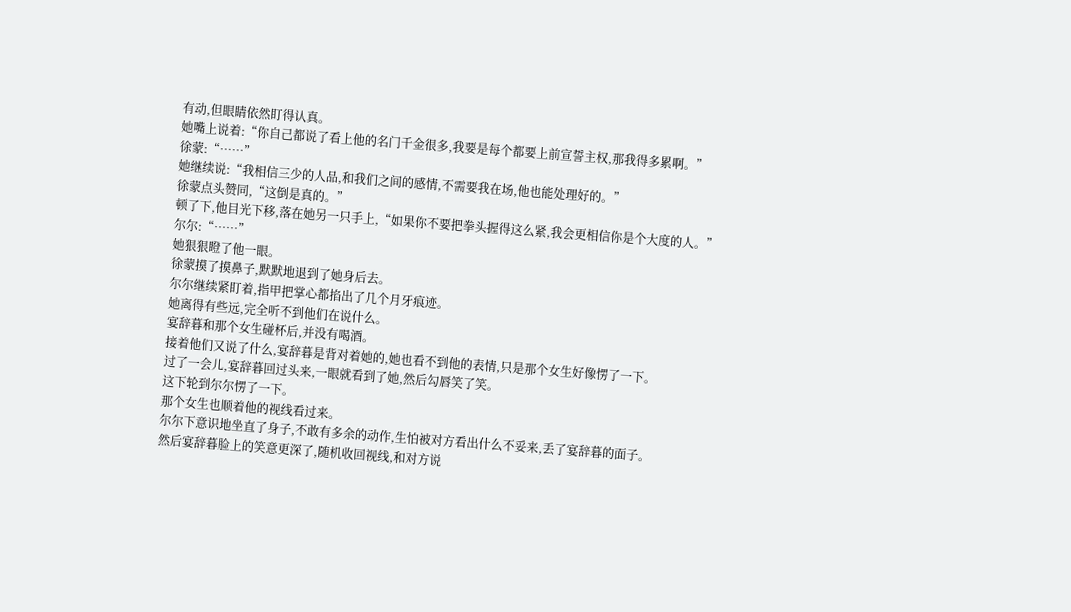有动,但眼睛依然盯得认真。
她嘴上说着:“你自己都说了看上他的名门千金很多,我要是每个都要上前宣誓主权,那我得多累啊。”
徐蒙:“……”
她继续说:“我相信三少的人品,和我们之间的感情,不需要我在场,他也能处理好的。”
徐蒙点头赞同,“这倒是真的。”
顿了下,他目光下移,落在她另一只手上,“如果你不要把拳头握得这么紧,我会更相信你是个大度的人。”
尔尔:“……”
她狠狠瞪了他一眼。
徐蒙摸了摸鼻子,默默地退到了她身后去。
尔尔继续紧盯着,指甲把掌心都掐出了几个月牙痕迹。
她离得有些远,完全听不到他们在说什么。
宴辞暮和那个女生碰杯后,并没有喝酒。
接着他们又说了什么,宴辞暮是背对着她的,她也看不到他的表情,只是那个女生好像愣了一下。
过了一会儿,宴辞暮回过头来,一眼就看到了她,然后勾唇笑了笑。
这下轮到尔尔愣了一下。
那个女生也顺着他的视线看过来。
尔尔下意识地坐直了身子,不敢有多余的动作,生怕被对方看出什么不妥来,丢了宴辞暮的面子。
然后宴辞暮脸上的笑意更深了,随机收回视线,和对方说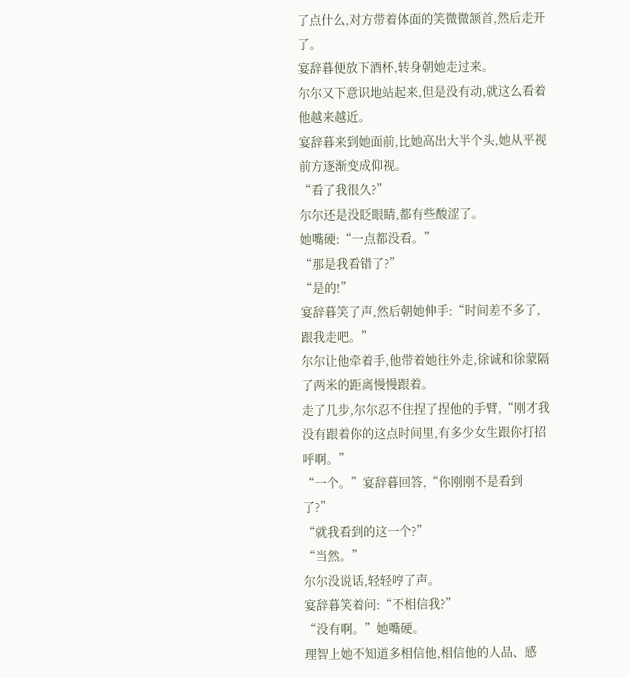了点什么,对方带着体面的笑微微颔首,然后走开了。
宴辞暮便放下酒杯,转身朝她走过来。
尔尔又下意识地站起来,但是没有动,就这么看着他越来越近。
宴辞暮来到她面前,比她高出大半个头,她从平视前方逐渐变成仰视。
“看了我很久?”
尔尔还是没眨眼睛,都有些酸涩了。
她嘴硬:“一点都没看。”
“那是我看错了?”
“是的!”
宴辞暮笑了声,然后朝她伸手:“时间差不多了,跟我走吧。”
尔尔让他牵着手,他带着她往外走,徐诚和徐蒙隔了两米的距离慢慢跟着。
走了几步,尔尔忍不住捏了捏他的手臂,“刚才我没有跟着你的这点时间里,有多少女生跟你打招呼啊。”
“一个。”宴辞暮回答,“你刚刚不是看到了?”
“就我看到的这一个?”
“当然。”
尔尔没说话,轻轻哼了声。
宴辞暮笑着问:“不相信我?”
“没有啊。”她嘴硬。
理智上她不知道多相信他,相信他的人品、感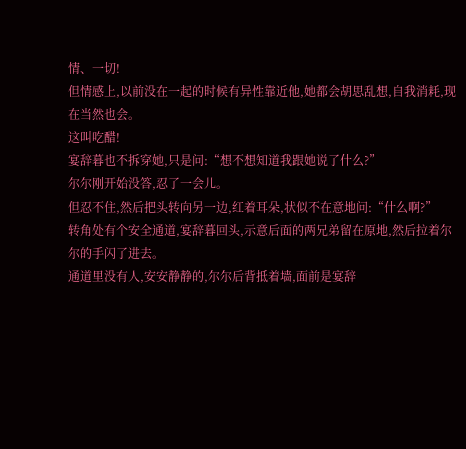情、一切!
但情感上,以前没在一起的时候有异性靠近他,她都会胡思乱想,自我消耗,现在当然也会。
这叫吃醋!
宴辞暮也不拆穿她,只是问:“想不想知道我跟她说了什么?”
尔尔刚开始没答,忍了一会儿。
但忍不住,然后把头转向另一边,红着耳朵,状似不在意地问:“什么啊?”
转角处有个安全通道,宴辞暮回头,示意后面的两兄弟留在原地,然后拉着尔尔的手闪了进去。
通道里没有人,安安静静的,尔尔后背抵着墙,面前是宴辞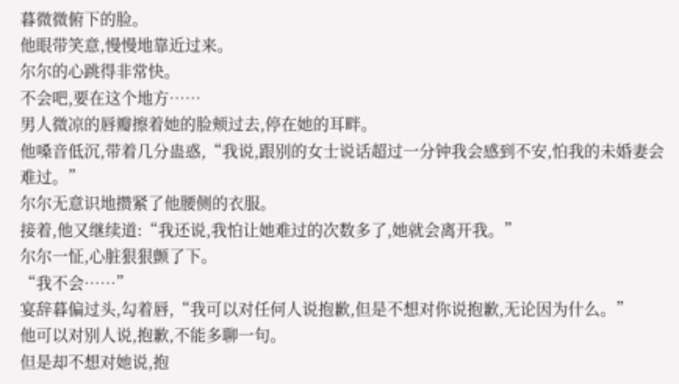暮微微俯下的脸。
他眼带笑意,慢慢地靠近过来。
尔尔的心跳得非常快。
不会吧,要在这个地方……
男人微凉的唇瓣擦着她的脸颊过去,停在她的耳畔。
他嗓音低沉,带着几分蛊惑,“我说,跟别的女士说话超过一分钟我会感到不安,怕我的未婚妻会难过。”
尔尔无意识地攒紧了他腰侧的衣服。
接着,他又继续道:“我还说,我怕让她难过的次数多了,她就会离开我。”
尔尔一怔,心脏狠狠颤了下。
“我不会……”
宴辞暮偏过头,勾着唇,“我可以对任何人说抱歉,但是不想对你说抱歉,无论因为什么。”
他可以对别人说,抱歉,不能多聊一句。
但是却不想对她说,抱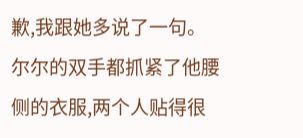歉,我跟她多说了一句。
尔尔的双手都抓紧了他腰侧的衣服,两个人贴得很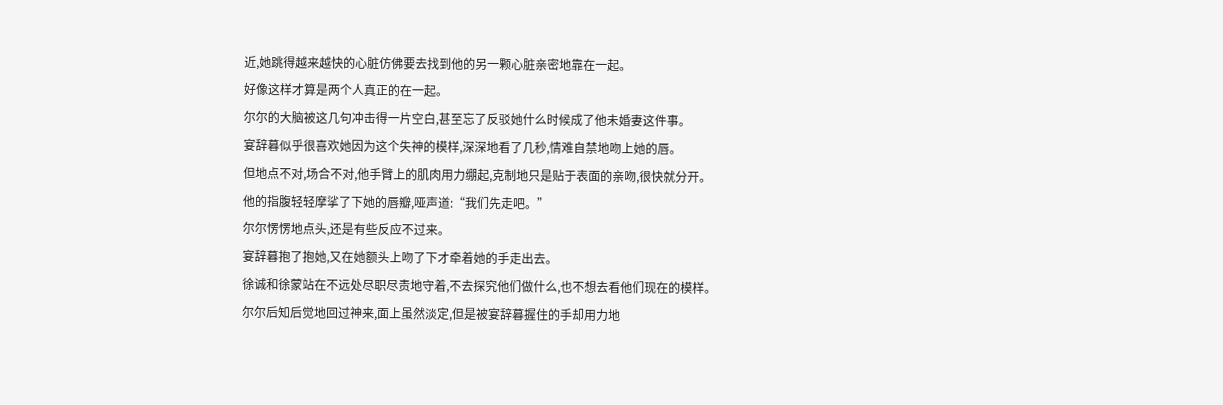近,她跳得越来越快的心脏仿佛要去找到他的另一颗心脏亲密地靠在一起。
好像这样才算是两个人真正的在一起。
尔尔的大脑被这几句冲击得一片空白,甚至忘了反驳她什么时候成了他未婚妻这件事。
宴辞暮似乎很喜欢她因为这个失神的模样,深深地看了几秒,情难自禁地吻上她的唇。
但地点不对,场合不对,他手臂上的肌肉用力绷起,克制地只是贴于表面的亲吻,很快就分开。
他的指腹轻轻摩挲了下她的唇瓣,哑声道:“我们先走吧。”
尔尔愣愣地点头,还是有些反应不过来。
宴辞暮抱了抱她,又在她额头上吻了下才牵着她的手走出去。
徐诚和徐蒙站在不远处尽职尽责地守着,不去探究他们做什么,也不想去看他们现在的模样。
尔尔后知后觉地回过神来,面上虽然淡定,但是被宴辞暮握住的手却用力地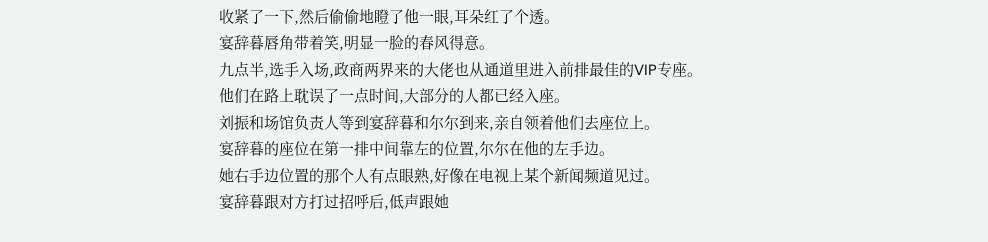收紧了一下,然后偷偷地瞪了他一眼,耳朵红了个透。
宴辞暮唇角带着笑,明显一脸的春风得意。
九点半,选手入场,政商两界来的大佬也从通道里进入前排最佳的VIP专座。
他们在路上耽误了一点时间,大部分的人都已经入座。
刘振和场馆负责人等到宴辞暮和尔尔到来,亲自领着他们去座位上。
宴辞暮的座位在第一排中间靠左的位置,尔尔在他的左手边。
她右手边位置的那个人有点眼熟,好像在电视上某个新闻频道见过。
宴辞暮跟对方打过招呼后,低声跟她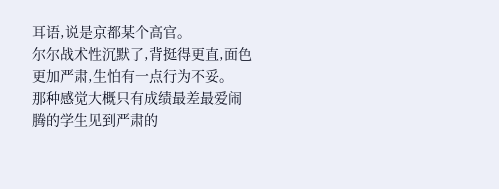耳语,说是京都某个高官。
尔尔战术性沉默了,背挺得更直,面色更加严肃,生怕有一点行为不妥。
那种感觉大概只有成绩最差最爱闹腾的学生见到严肃的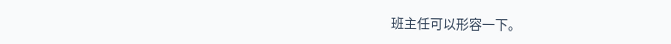班主任可以形容一下。